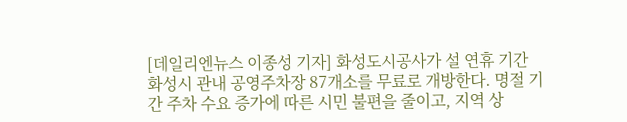[데일리엔뉴스 이종성 기자] 화성도시공사가 설 연휴 기간 화성시 관내 공영주차장 87개소를 무료로 개방한다. 명절 기간 주차 수요 증가에 따른 시민 불편을 줄이고, 지역 상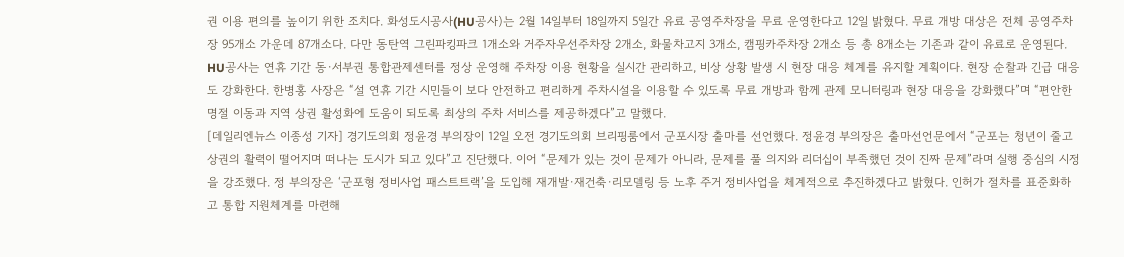권 이용 편의를 높이기 위한 조치다. 화성도시공사(HU공사)는 2월 14일부터 18일까지 5일간 유료 공영주차장을 무료 운영한다고 12일 밝혔다. 무료 개방 대상은 전체 공영주차장 95개소 가운데 87개소다. 다만 동탄역 그린파킹파크 1개소와 거주자우선주차장 2개소, 화물차고지 3개소, 캠핑카주차장 2개소 등 총 8개소는 기존과 같이 유료로 운영된다. HU공사는 연휴 기간 동·서부권 통합관제센터를 정상 운영해 주차장 이용 현황을 실시간 관리하고, 비상 상황 발생 시 현장 대응 체계를 유지할 계획이다. 현장 순찰과 긴급 대응도 강화한다. 한병홍 사장은 “설 연휴 기간 시민들이 보다 안전하고 편리하게 주차시설을 이용할 수 있도록 무료 개방과 함께 관제 모니터링과 현장 대응을 강화했다”며 “편안한 명절 이동과 지역 상권 활성화에 도움이 되도록 최상의 주차 서비스를 제공하겠다”고 말했다.
[데일리엔뉴스 이종성 기자] 경기도의회 정윤경 부의장이 12일 오전 경기도의회 브리핑룸에서 군포시장 출마를 선언했다. 정윤경 부의장은 출마선언문에서 “군포는 청년이 줄고 상권의 활력이 떨어지며 떠나는 도시가 되고 있다”고 진단했다. 이어 “문제가 있는 것이 문제가 아니라, 문제를 풀 의지와 리더십이 부족했던 것이 진짜 문제”라며 실행 중심의 시정을 강조했다. 정 부의장은 ‘군포형 정비사업 패스트트랙’을 도입해 재개발·재건축·리모델링 등 노후 주거 정비사업을 체계적으로 추진하겠다고 밝혔다. 인허가 절차를 표준화하고 통합 지원체계를 마련해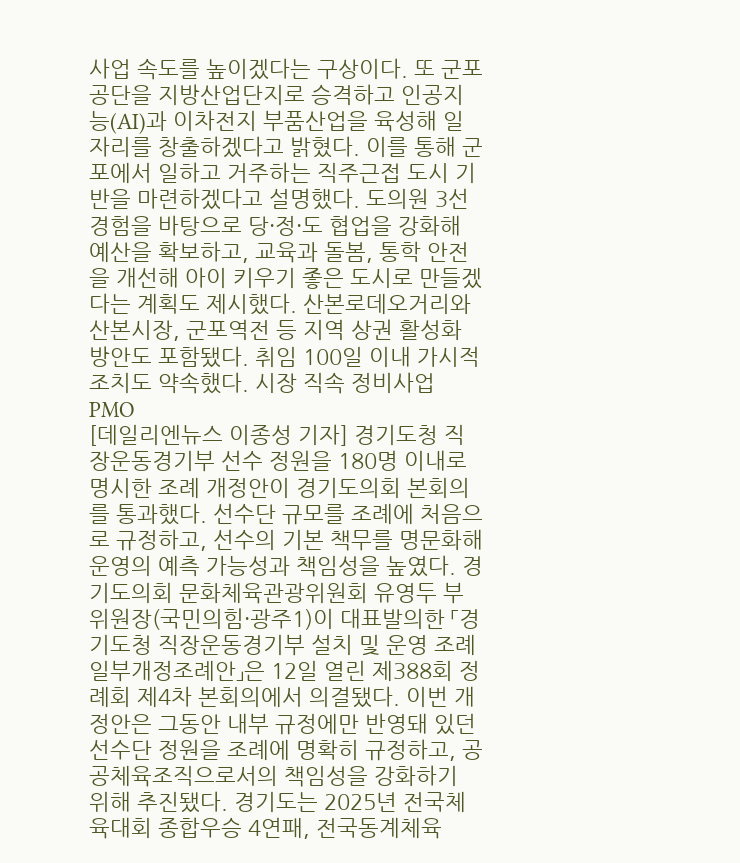사업 속도를 높이겠다는 구상이다. 또 군포공단을 지방산업단지로 승격하고 인공지능(AI)과 이차전지 부품산업을 육성해 일자리를 창출하겠다고 밝혔다. 이를 통해 군포에서 일하고 거주하는 직주근접 도시 기반을 마련하겠다고 설명했다. 도의원 3선 경험을 바탕으로 당·정·도 협업을 강화해 예산을 확보하고, 교육과 돌봄, 통학 안전을 개선해 아이 키우기 좋은 도시로 만들겠다는 계획도 제시했다. 산본로데오거리와 산본시장, 군포역전 등 지역 상권 활성화 방안도 포함됐다. 취임 100일 이내 가시적 조치도 약속했다. 시장 직속 정비사업 PMO
[데일리엔뉴스 이종성 기자] 경기도청 직장운동경기부 선수 정원을 180명 이내로 명시한 조례 개정안이 경기도의회 본회의를 통과했다. 선수단 규모를 조례에 처음으로 규정하고, 선수의 기본 책무를 명문화해 운영의 예측 가능성과 책임성을 높였다. 경기도의회 문화체육관광위원회 유영두 부위원장(국민의힘·광주1)이 대표발의한 「경기도청 직장운동경기부 설치 및 운영 조례 일부개정조례안」은 12일 열린 제388회 정례회 제4차 본회의에서 의결됐다. 이번 개정안은 그동안 내부 규정에만 반영돼 있던 선수단 정원을 조례에 명확히 규정하고, 공공체육조직으로서의 책임성을 강화하기 위해 추진됐다. 경기도는 2025년 전국체육대회 종합우승 4연패, 전국동계체육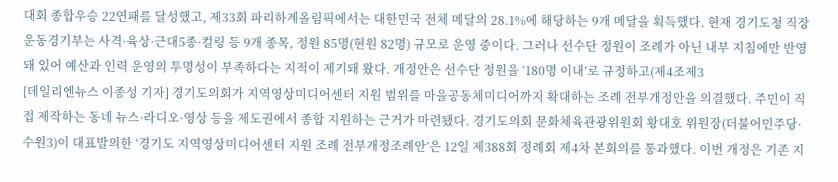대회 종합우승 22연패를 달성했고, 제33회 파리하계올림픽에서는 대한민국 전체 메달의 28.1%에 해당하는 9개 메달을 획득했다. 현재 경기도청 직장운동경기부는 사격·육상·근대5종·컬링 등 9개 종목, 정원 85명(현원 82명) 규모로 운영 중이다. 그러나 선수단 정원이 조례가 아닌 내부 지침에만 반영돼 있어 예산과 인력 운영의 투명성이 부족하다는 지적이 제기돼 왔다. 개정안은 선수단 정원을 ‘180명 이내’로 규정하고(제4조제3
[데일리엔뉴스 이종성 기자] 경기도의회가 지역영상미디어센터 지원 범위를 마을공동체미디어까지 확대하는 조례 전부개정안을 의결했다. 주민이 직접 제작하는 동네 뉴스·라디오·영상 등을 제도권에서 종합 지원하는 근거가 마련됐다. 경기도의회 문화체육관광위원회 황대호 위원장(더불어민주당·수원3)이 대표발의한 ‘경기도 지역영상미디어센터 지원 조례 전부개정조례안’은 12일 제388회 정례회 제4차 본회의를 통과했다. 이번 개정은 기존 지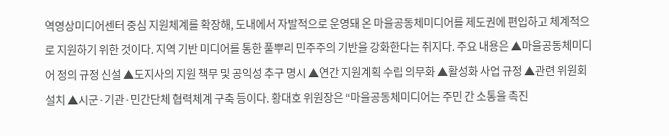역영상미디어센터 중심 지원체계를 확장해, 도내에서 자발적으로 운영돼 온 마을공동체미디어를 제도권에 편입하고 체계적으로 지원하기 위한 것이다. 지역 기반 미디어를 통한 풀뿌리 민주주의 기반을 강화한다는 취지다. 주요 내용은 ▲마을공동체미디어 정의 규정 신설 ▲도지사의 지원 책무 및 공익성 추구 명시 ▲연간 지원계획 수립 의무화 ▲활성화 사업 규정 ▲관련 위원회 설치 ▲시군·기관·민간단체 협력체계 구축 등이다. 황대호 위원장은 “마을공동체미디어는 주민 간 소통을 촉진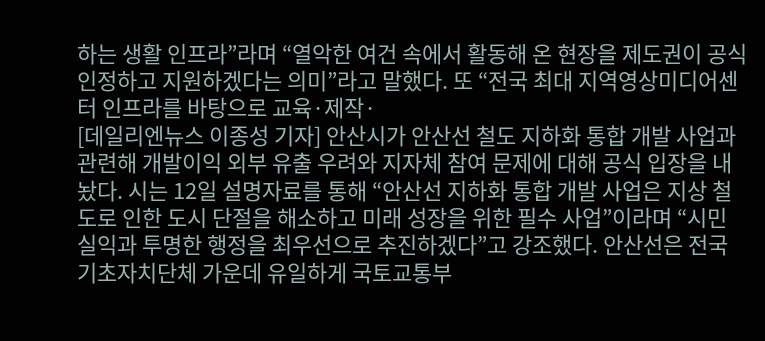하는 생활 인프라”라며 “열악한 여건 속에서 활동해 온 현장을 제도권이 공식 인정하고 지원하겠다는 의미”라고 말했다. 또 “전국 최대 지역영상미디어센터 인프라를 바탕으로 교육·제작·
[데일리엔뉴스 이종성 기자] 안산시가 안산선 철도 지하화 통합 개발 사업과 관련해 개발이익 외부 유출 우려와 지자체 참여 문제에 대해 공식 입장을 내놨다. 시는 12일 설명자료를 통해 “안산선 지하화 통합 개발 사업은 지상 철도로 인한 도시 단절을 해소하고 미래 성장을 위한 필수 사업”이라며 “시민 실익과 투명한 행정을 최우선으로 추진하겠다”고 강조했다. 안산선은 전국 기초자치단체 가운데 유일하게 국토교통부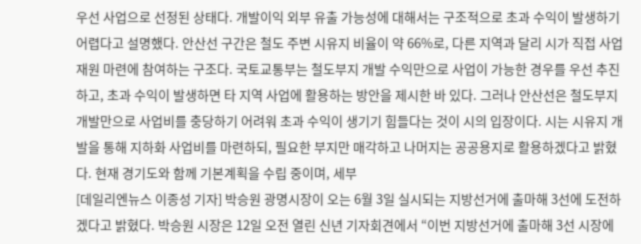우선 사업으로 선정된 상태다. 개발이익 외부 유출 가능성에 대해서는 구조적으로 초과 수익이 발생하기 어렵다고 설명했다. 안산선 구간은 철도 주변 시유지 비율이 약 66%로, 다른 지역과 달리 시가 직접 사업 재원 마련에 참여하는 구조다. 국토교통부는 철도부지 개발 수익만으로 사업이 가능한 경우를 우선 추진하고, 초과 수익이 발생하면 타 지역 사업에 활용하는 방안을 제시한 바 있다. 그러나 안산선은 철도부지 개발만으로 사업비를 충당하기 어려워 초과 수익이 생기기 힘들다는 것이 시의 입장이다. 시는 시유지 개발을 통해 지하화 사업비를 마련하되, 필요한 부지만 매각하고 나머지는 공공용지로 활용하겠다고 밝혔다. 현재 경기도와 함께 기본계획을 수립 중이며, 세부
[데일리엔뉴스 이종성 기자] 박승원 광명시장이 오는 6월 3일 실시되는 지방선거에 출마해 3선에 도전하겠다고 밝혔다. 박승원 시장은 12일 오전 열린 신년 기자회견에서 “이번 지방선거에 출마해 3선 시장에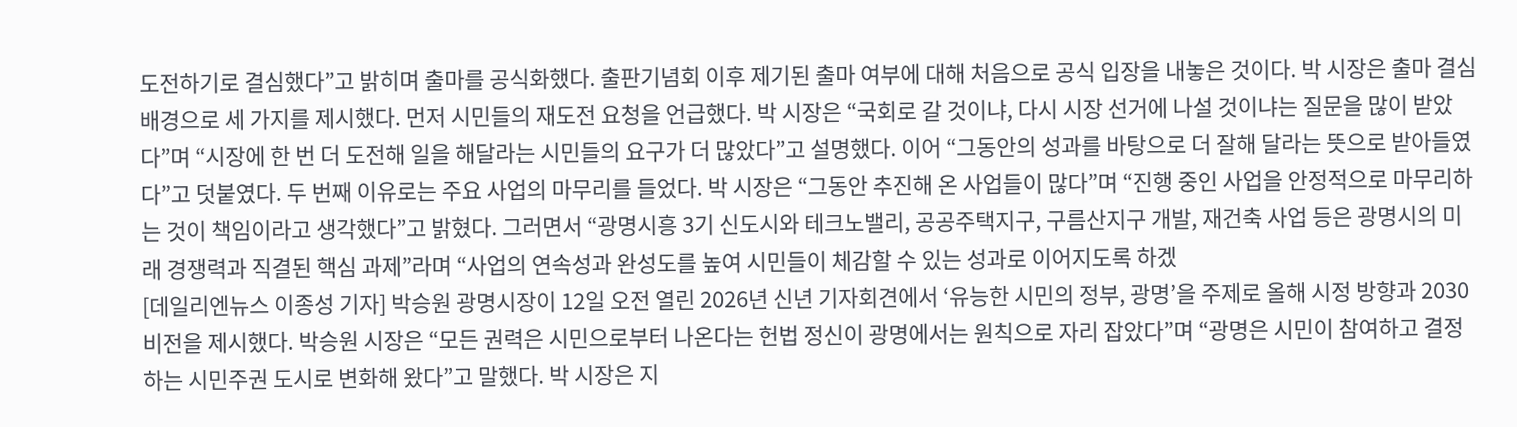도전하기로 결심했다”고 밝히며 출마를 공식화했다. 출판기념회 이후 제기된 출마 여부에 대해 처음으로 공식 입장을 내놓은 것이다. 박 시장은 출마 결심 배경으로 세 가지를 제시했다. 먼저 시민들의 재도전 요청을 언급했다. 박 시장은 “국회로 갈 것이냐, 다시 시장 선거에 나설 것이냐는 질문을 많이 받았다”며 “시장에 한 번 더 도전해 일을 해달라는 시민들의 요구가 더 많았다”고 설명했다. 이어 “그동안의 성과를 바탕으로 더 잘해 달라는 뜻으로 받아들였다”고 덧붙였다. 두 번째 이유로는 주요 사업의 마무리를 들었다. 박 시장은 “그동안 추진해 온 사업들이 많다”며 “진행 중인 사업을 안정적으로 마무리하는 것이 책임이라고 생각했다”고 밝혔다. 그러면서 “광명시흥 3기 신도시와 테크노밸리, 공공주택지구, 구름산지구 개발, 재건축 사업 등은 광명시의 미래 경쟁력과 직결된 핵심 과제”라며 “사업의 연속성과 완성도를 높여 시민들이 체감할 수 있는 성과로 이어지도록 하겠
[데일리엔뉴스 이종성 기자] 박승원 광명시장이 12일 오전 열린 2026년 신년 기자회견에서 ‘유능한 시민의 정부, 광명’을 주제로 올해 시정 방향과 2030 비전을 제시했다. 박승원 시장은 “모든 권력은 시민으로부터 나온다는 헌법 정신이 광명에서는 원칙으로 자리 잡았다”며 “광명은 시민이 참여하고 결정하는 시민주권 도시로 변화해 왔다”고 말했다. 박 시장은 지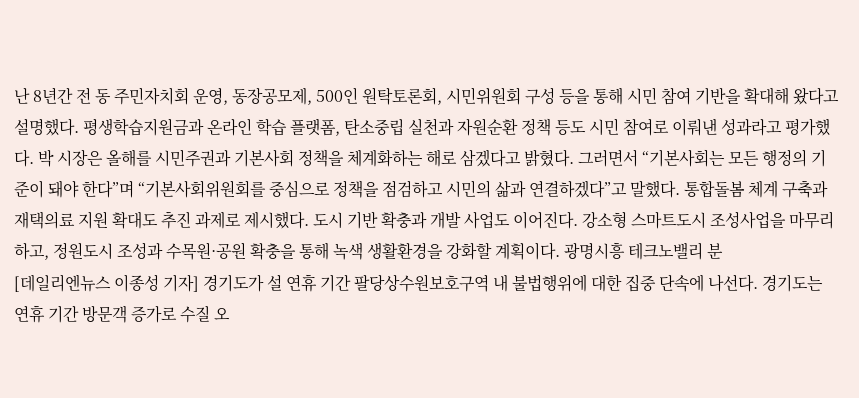난 8년간 전 동 주민자치회 운영, 동장공모제, 500인 원탁토론회, 시민위원회 구성 등을 통해 시민 참여 기반을 확대해 왔다고 설명했다. 평생학습지원금과 온라인 학습 플랫폼, 탄소중립 실천과 자원순환 정책 등도 시민 참여로 이뤄낸 성과라고 평가했다. 박 시장은 올해를 시민주권과 기본사회 정책을 체계화하는 해로 삼겠다고 밝혔다. 그러면서 “기본사회는 모든 행정의 기준이 돼야 한다”며 “기본사회위원회를 중심으로 정책을 점검하고 시민의 삶과 연결하겠다”고 말했다. 통합돌봄 체계 구축과 재택의료 지원 확대도 추진 과제로 제시했다. 도시 기반 확충과 개발 사업도 이어진다. 강소형 스마트도시 조성사업을 마무리하고, 정원도시 조성과 수목원·공원 확충을 통해 녹색 생활환경을 강화할 계획이다. 광명시흥 테크노밸리 분
[데일리엔뉴스 이종성 기자] 경기도가 설 연휴 기간 팔당상수원보호구역 내 불법행위에 대한 집중 단속에 나선다. 경기도는 연휴 기간 방문객 증가로 수질 오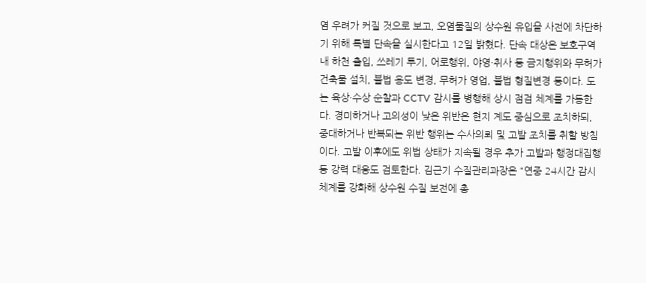염 우려가 커질 것으로 보고, 오염물질의 상수원 유입을 사전에 차단하기 위해 특별 단속을 실시한다고 12일 밝혔다. 단속 대상은 보호구역 내 하천 출입, 쓰레기 투기, 어로행위, 야영·취사 등 금지행위와 무허가 건축물 설치, 불법 용도 변경, 무허가 영업, 불법 형질변경 등이다. 도는 육상·수상 순찰과 CCTV 감시를 병행해 상시 점검 체계를 가동한다. 경미하거나 고의성이 낮은 위반은 현지 계도 중심으로 조치하되, 중대하거나 반복되는 위반 행위는 수사의뢰 및 고발 조치를 취할 방침이다. 고발 이후에도 위법 상태가 지속될 경우 추가 고발과 행정대집행 등 강력 대응도 검토한다. 김근기 수질관리과장은 “연중 24시간 감시 체계를 강화해 상수원 수질 보전에 총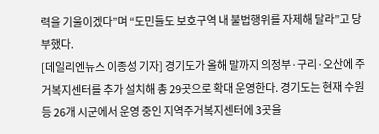력을 기울이겠다”며 “도민들도 보호구역 내 불법행위를 자제해 달라”고 당부했다.
[데일리엔뉴스 이종성 기자] 경기도가 올해 말까지 의정부·구리·오산에 주거복지센터를 추가 설치해 총 29곳으로 확대 운영한다. 경기도는 현재 수원 등 26개 시군에서 운영 중인 지역주거복지센터에 3곳을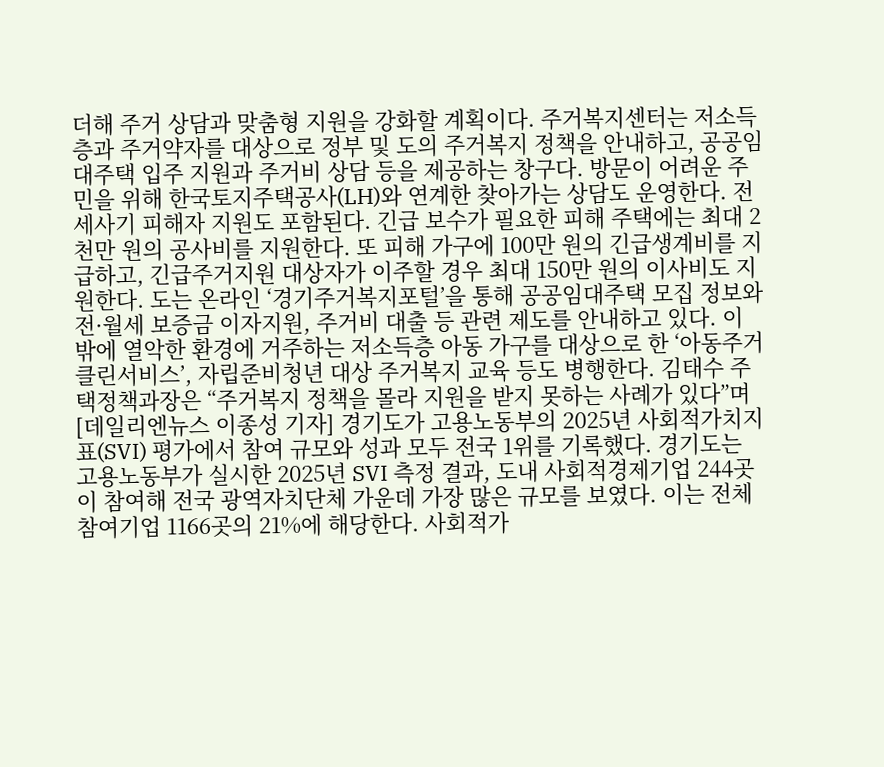더해 주거 상담과 맞춤형 지원을 강화할 계획이다. 주거복지센터는 저소득층과 주거약자를 대상으로 정부 및 도의 주거복지 정책을 안내하고, 공공임대주택 입주 지원과 주거비 상담 등을 제공하는 창구다. 방문이 어려운 주민을 위해 한국토지주택공사(LH)와 연계한 찾아가는 상담도 운영한다. 전세사기 피해자 지원도 포함된다. 긴급 보수가 필요한 피해 주택에는 최대 2천만 원의 공사비를 지원한다. 또 피해 가구에 100만 원의 긴급생계비를 지급하고, 긴급주거지원 대상자가 이주할 경우 최대 150만 원의 이사비도 지원한다. 도는 온라인 ‘경기주거복지포털’을 통해 공공임대주택 모집 정보와 전·월세 보증금 이자지원, 주거비 대출 등 관련 제도를 안내하고 있다. 이 밖에 열악한 환경에 거주하는 저소득층 아동 가구를 대상으로 한 ‘아동주거 클린서비스’, 자립준비청년 대상 주거복지 교육 등도 병행한다. 김태수 주택정책과장은 “주거복지 정책을 몰라 지원을 받지 못하는 사례가 있다”며
[데일리엔뉴스 이종성 기자] 경기도가 고용노동부의 2025년 사회적가치지표(SVI) 평가에서 참여 규모와 성과 모두 전국 1위를 기록했다. 경기도는 고용노동부가 실시한 2025년 SVI 측정 결과, 도내 사회적경제기업 244곳이 참여해 전국 광역자치단체 가운데 가장 많은 규모를 보였다. 이는 전체 참여기업 1166곳의 21%에 해당한다. 사회적가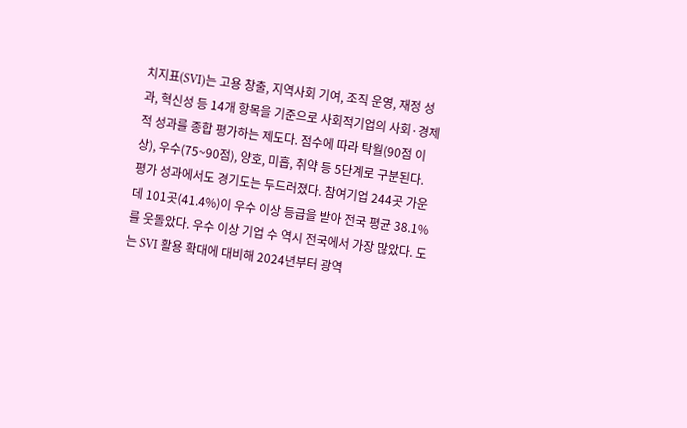치지표(SVI)는 고용 창출, 지역사회 기여, 조직 운영, 재정 성과, 혁신성 등 14개 항목을 기준으로 사회적기업의 사회·경제적 성과를 종합 평가하는 제도다. 점수에 따라 탁월(90점 이상), 우수(75~90점), 양호, 미흡, 취약 등 5단계로 구분된다. 평가 성과에서도 경기도는 두드러졌다. 참여기업 244곳 가운데 101곳(41.4%)이 우수 이상 등급을 받아 전국 평균 38.1%를 웃돌았다. 우수 이상 기업 수 역시 전국에서 가장 많았다. 도는 SVI 활용 확대에 대비해 2024년부터 광역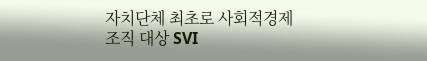자치단체 최초로 사회적경제조직 대상 SVI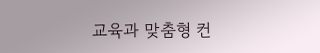교육과 맞춤형 컨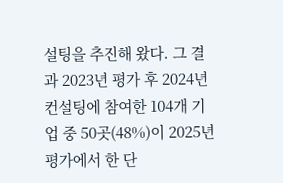설팅을 추진해 왔다. 그 결과 2023년 평가 후 2024년 컨설팅에 참여한 104개 기업 중 50곳(48%)이 2025년 평가에서 한 단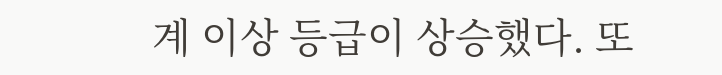계 이상 등급이 상승했다. 또